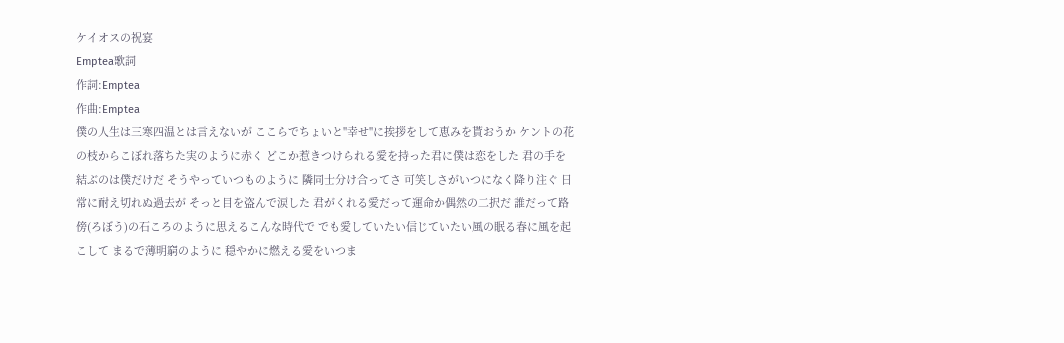ケイオスの祝宴
Emptea歌詞
作詞:Emptea
作曲:Emptea
僕の人生は三寒四温とは言えないが ここらでちょいと"幸せ"に挨拶をして恵みを貰おうか ケントの花の枝からこぼれ落ちた実のように赤く どこか惹きつけられる愛を持った君に僕は恋をした 君の手を結ぶのは僕だけだ そうやっていつものように 隣同士分け合ってさ 可笑しさがいつになく降り注ぐ 日常に耐え切れぬ過去が そっと目を盗んで涙した 君がくれる愛だって運命か偶然の二択だ 誰だって路傍(ろぼう)の石ころのように思えるこんな時代で でも愛していたい信じていたい風の眠る春に風を起こして まるで薄明窮のように 穏やかに燃える愛をいつま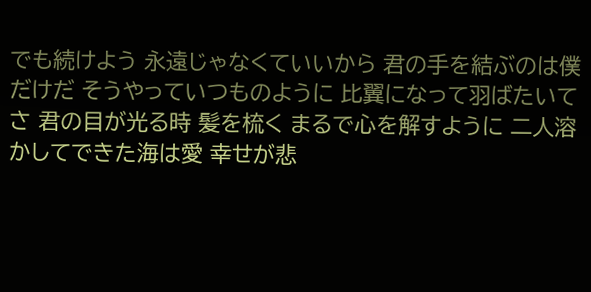でも続けよう 永遠じゃなくていいから 君の手を結ぶのは僕だけだ そうやっていつものように 比翼になって羽ばたいてさ 君の目が光る時 髪を梳く まるで心を解すように 二人溶かしてできた海は愛 幸せが悲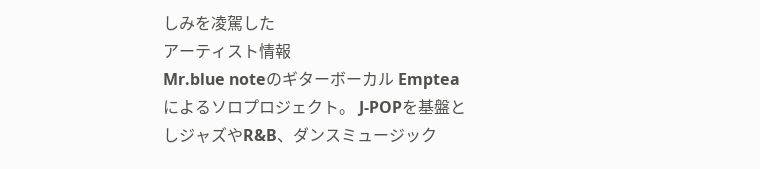しみを凌駕した
アーティスト情報
Mr.blue noteのギターボーカル Empteaによるソロプロジェクト。 J-POPを基盤としジャズやR&B、ダンスミュージック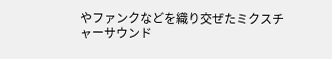やファンクなどを織り交ぜたミクスチャーサウンド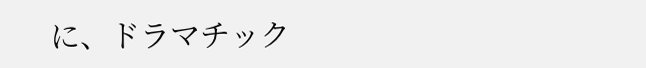に、ドラマチック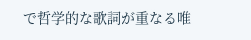で哲学的な歌詞が重なる唯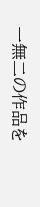一無二の作品を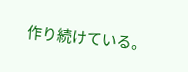作り続けている。